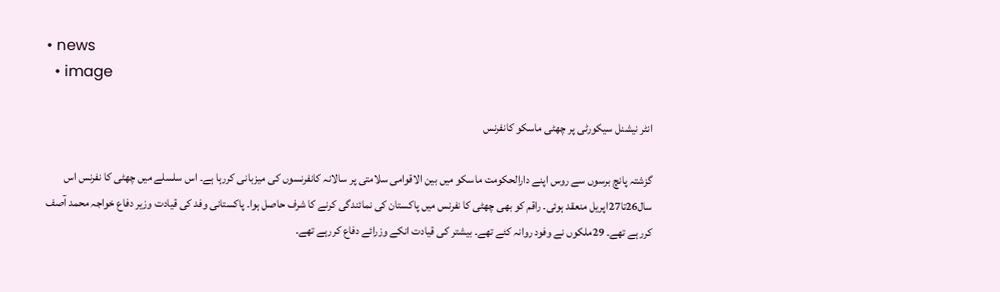• news
  • image

انٹر نیشنل سیکورٹی پر چھٹی ماسکو کانفرنس

گزشتہ پانچ برسوں سے روس اپنے دارالحکومت ماسکو میں بین الاقوامی سلامتی پر سالانہ کانفرنسوں کی میزبانی کررہا ہے۔ اس سلسلے میں چھٹی کا نفرنس اس سال26تا27اپریل منعقد ہوئی۔ راقم کو بھی چھٹی کا نفرنس میں پاکستان کی نمائندگی کرنے کا شرف حاصل ہوا۔ پاکستانی وفد کی قیادت وزیر دفاع خواجہ محمد آصف کررہے تھے۔ 29ملکوں نے وفود روانہ کئے تھے۔ بیشتر کی قیادت انکے وزرائے دفاع کررہے تھے۔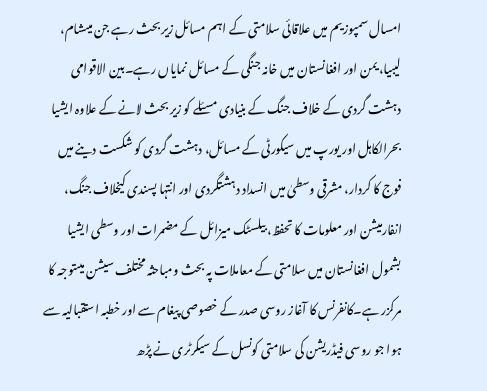امسال سمپوزیم میں علاقائی سلامتی کے اہم مسائل زیر بحث رہے جن میںشام، لیبیا، یمن اور افغانستان میں خانہ جنگی کے مسائل نمایاں رہے۔بین الاقوامی دہشت گردی کے خلاف جنگ کے بنیادی مسئلے کو زیر بحث لانے کے علاوہ ایشیا بحرالکاہل اور یورپ میں سیکورٹی کے مسائل، دہشت گردی کو شکست دینے میں فوج کا کردار، مشرقی وسطیٰ میں انسداد دہشتگردی اور انتہا پسندی کیخلاف جنگ، انفارمیشن اور معلومات کا تحفظ، بیلسٹک میزائل کے مضمرات اور وسطی ایشیا بشمول افغانستان میں سلامتی کے معاملات پہ بحث ومباحثہ مختلف سیشن میںتوجہ کا مرکزر ہے۔کانفرنس کا آغاز روسی صدر کے خصوصی پیغام سے اور خطبہ استقبالیہ سے ہوا جو روسی فیڈریشن کی سلامتی کونسل کے سیکرٹری نے پڑھ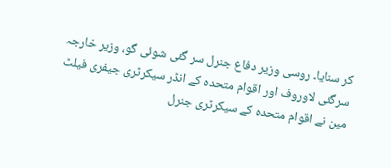کر سنایا۔ روسی وزیر دفاع جنرل سر گئی شوئی گو، وزیر خارجہ سرگئی لاوروف اور اقوام متحدہ کے انڈر سیکرٹری جیفری فیلٹ مین نے اقوام متحدہ کے سیکرٹری جنرل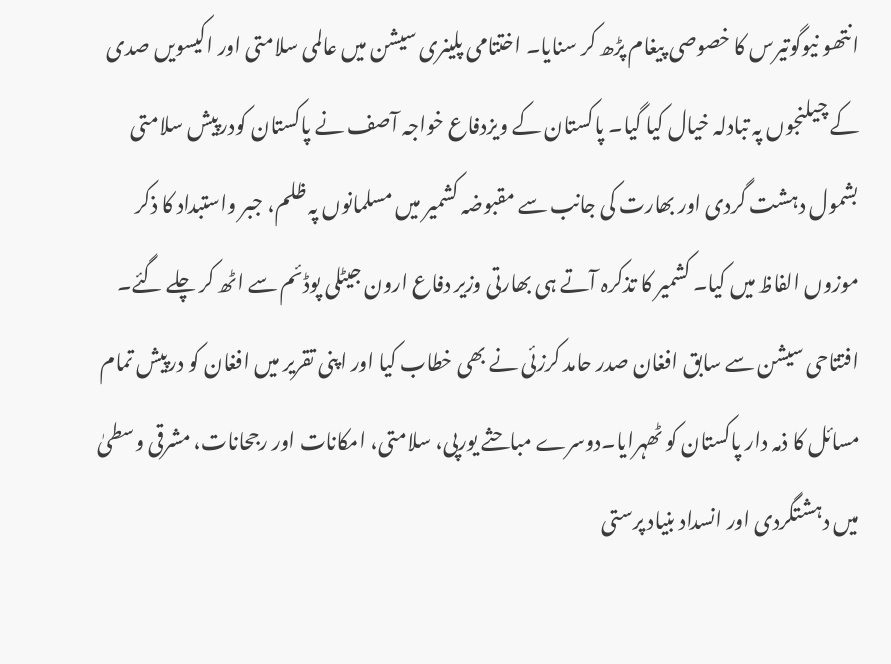انتھو نیوگوتیرس کا خصوصی پیغام پڑھ کر سنایا۔ اختتامی پلینری سیشن میں عالمی سلامتی اور اکیسویں صدی کے چیلنجوں پہ تبادلہ خیال کیا گیا۔ پاکستان کے ویزدفاع خواجہ آصف نے پاکستان کودرپیش سلامتی بشمول دہشت گردی اور بھارت کی جانب سے مقبوضہ کشمیر میں مسلمانوں پہ ظلم، جبر واستبداد کا ذکر موزوں الفاظ میں کیا۔ کشمیر کا تذکرہ آتے ہی بھارتی وزیر دفاع ارون جیٹلی پوڈئم سے اٹھ کر چلے گئے۔ افتتاحی سیشن سے سابق افغان صدر حامد کرزئی نے بھی خطاب کیا اور اپنی تقریر میں افغان کو درپیش تمام مسائل کا ذمہ دار پاکستان کو ٹھہرایا۔دوسرے مباحثے یورپی، سلامتی، امکانات اور رجحانات، مشرقی وسطیٰ میں دہشتگردی اور انسداد بنیاد پرستی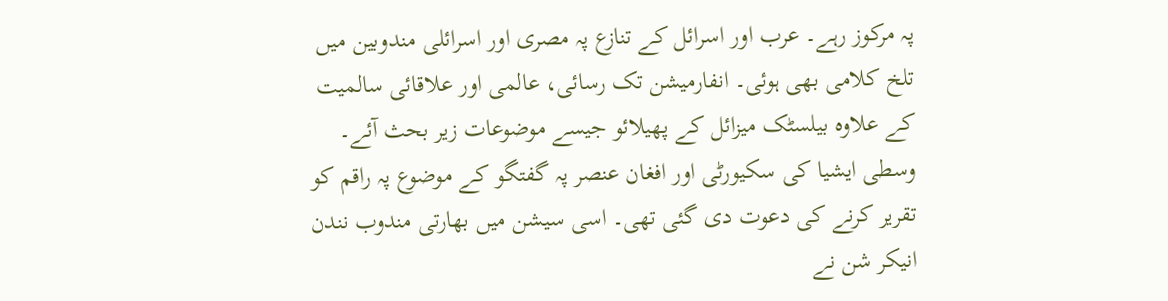پہ مرکوز رہے۔ عرب اور اسرائل کے تنازع پہ مصری اور اسرائلی مندوبین میں تلخ کلامی بھی ہوئی۔ انفارمیشن تک رسائی، عالمی اور علاقائی سالمیت کے علاوہ بیلسٹک میزائل کے پھیلائو جیسے موضوعات زیر بحث آئے۔ وسطی ایشیا کی سکیورٹی اور افغان عنصر پہ گفتگو کے موضوع پہ راقم کو تقریر کرنے کی دعوت دی گئی تھی۔ اسی سیشن میں بھارتی مندوب نندن انیکر شن نے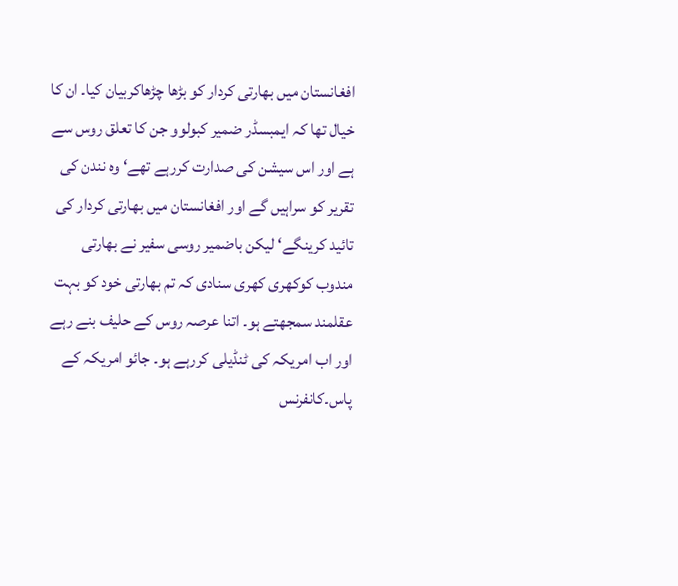افغانستان میں بھارتی کردار کو بڑھا چڑھاکربیان کیا۔ ان کا خیال تھا کہ ایمبسڈر ضمیر کبولوو جن کا تعلق روس سے ہے اور اس سیشن کی صدارت کررہے تھے‘ وہ نندن کی تقریر کو سراہیں گے اور افغانستان میں بھارتی کردار کی تائید کرینگے‘ لیکن باضمیر روسی سفیر نے بھارتی مندوب کوکھری کھری سنادی کہ تم بھارتی خود کو بہت عقلمند سمجھتے ہو۔ اتنا عرصہ روس کے حلیف بنے رہے اور اب امریکہ کی ٹنڈیلی کررہے ہو۔ جائو امریکہ کے پاس۔کانفرنس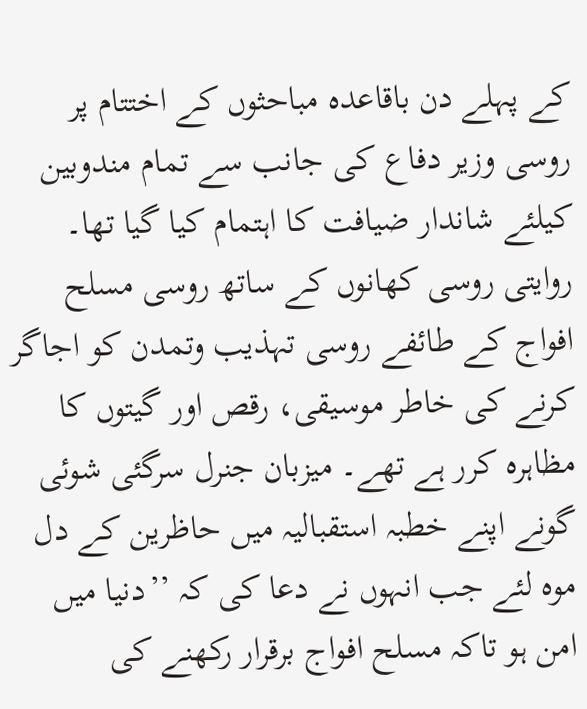کے پہلے دن باقاعدہ مباحثوں کے اختتام پر روسی وزیر دفاع کی جانب سے تمام مندوبین کیلئے شاندار ضیافت کا اہتمام کیا گیا تھا۔ روایتی روسی کھانوں کے ساتھ روسی مسلح افواج کے طائفے روسی تہذیب وتمدن کو اجاگر کرنے کی خاطر موسیقی، رقص اور گیتوں کا مظاہرہ کرر ہے تھے۔ میزبان جنرل سرگئی شوئی گونے اپنے خطبہ استقبالیہ میں حاظرین کے دل موہ لئے جب انہوں نے دعا کی کہ ’’دنیا میں امن ہو تاکہ مسلح افواج برقرار رکھنے کی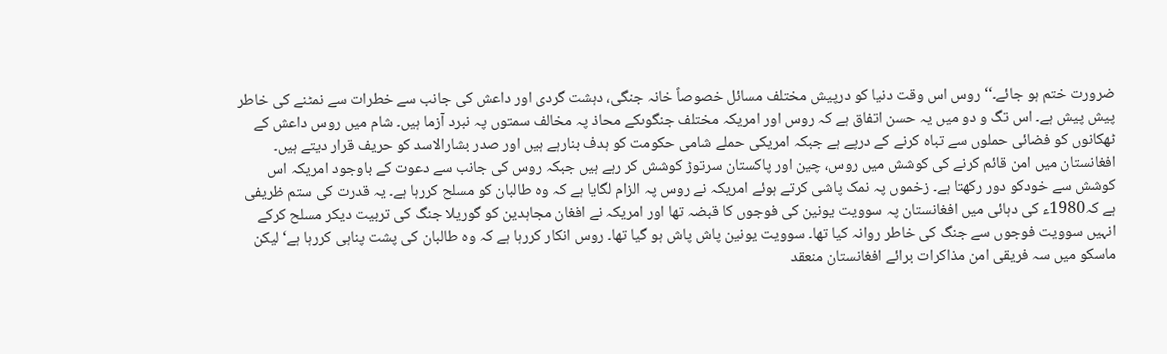ضرورت ختم ہو جائے۔‘‘ روس اس وقت دنیا کو درپیش مختلف مسائل خصوصاً خانہ جنگی، دہشت گردی اور داعش کی جانب سے خطرات سے نمٹنے کی خاطر پیش پیش ہے۔ اس تگ و دو میں یہ حسن اتفاق ہے کہ روس اور امریکہ مختلف جنگوںکے محاذ پہ مخالف سمتوں پہ نبرد آزما ہیں۔ شام میں روس داعش کے ٹھکانوں کو فضائی حملوں سے تباہ کرنے کے درپے ہے جبکہ امریکی حملے شامی حکومت کو ہدف بنارہے ہیں اور صدر بشارالاسد کو حریف قرار دیتے ہیں۔ افغانستان میں امن قائم کرنے کی کوشش میں روس، چین اور پاکستان سرتوڑ کوشش کر رہے ہیں جبکہ روس کی جانب سے دعوت کے باوجود امریکہ اس کوشش سے خودکو دور رکھتا ہے۔ زخموں پہ نمک پاشی کرتے ہوئے امریکہ نے روس پہ الزام لگایا ہے کہ وہ طالبان کو مسلح کررہا ہے۔ یہ قدرت کی ستم ظریفی ہے کہ1980ء کی دہائی میں افغانستان پہ سوویت یونین کی فوجوں کا قبضہ تھا اور امریکہ نے افغان مجاہدین کو گوریلا جنگ کی تربیت دیکر مسلح کرکے انہیں سوویت فوجوں سے جنگ کی خاطر روانہ کیا تھا۔ سوویت یونین پاش پاش ہو گیا تھا۔ روس انکار کررہا ہے کہ وہ طالبان کی پشت پناہی کررہا ہے‘ لیکن ماسکو میں سہ فریقی امن مذاکرات برائے افغانستان منعقد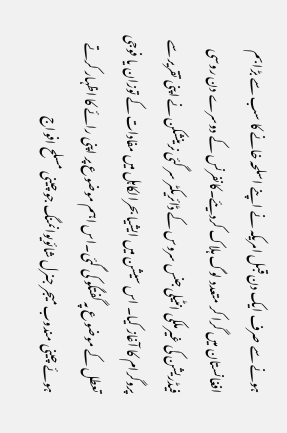ہونے سے صرف ایک دن قبل امریکہ نے اپنے اسلحہ خانے کا سب سے بڑا بم افغانستان میں گرا کر متعدد لوگ ہلاک کردیئے۔کانفرنس کے دوسرے دن روسی فیڈریشن کی غیرملکی انٹیلی جنس سروس کے ڈائریکٹر سر گئی نرینشکن نے اپنی تقریر سے پروگرام کا آغاز کیا۔ اس سیشن میں ایشیا بحرالکاہل میں مفادات کے توزان یا فوجی تعطل کے موضوع پہ گفتگو کی گئی۔اس اہم موضوع پر اپنی رائے کا اظہار کرتے ہوئے چینی مندوب میجر جنرل شائویوانمنگ جو چینی مسلح افواج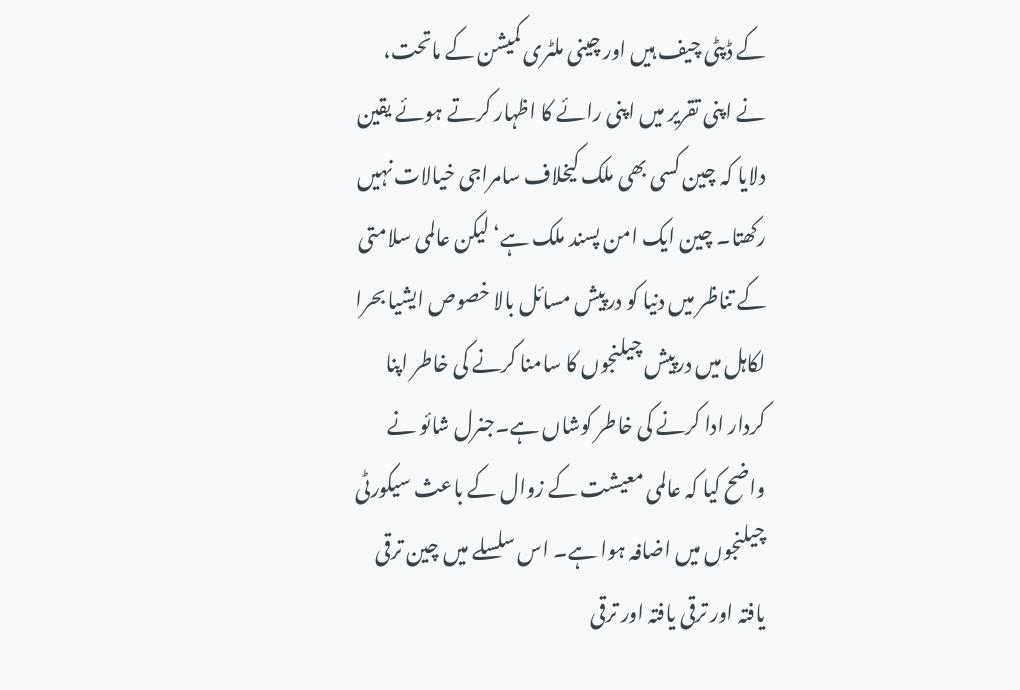کے ڈپٹی چیف ہیں اور چینی ملٹری کمیشن کے ماتحت، نے اپنی تقریر میں اپنی رائے کا اظہار کرتے ہوئے یقین دلایا کہ چین کسی بھی ملک کیخلاف سامراجی خیالات نہیں رکھتا۔ چین ایک امن پسند ملک ہے‘ لیکن عالمی سلامتی کے تناظر میں دنیا کو درپیش مسائل بالا خصوص ایشیا بحرا لکاہل میں درپیش چیلنجوں کا سامنا کرنے کی خاطر اپنا کردار ادا کرنے کی خاطر کوشاں ہے۔جنرل شائو نے واضح کیا کہ عالمی معیشت کے زوال کے باعث سیکورٹی چیلنجوں میں اضافہ ہوا ہے۔ اس سلسلے میں چین ترقی یافتہ اور ترقی یافتہ اور ترقی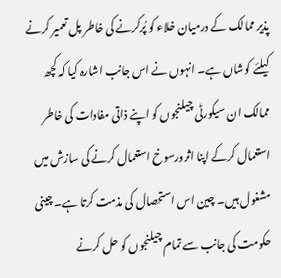پذیر ممالک کے درمیان خلاء کو پُرکرنے کی خاطر پل تعمیر کرنے کیلئے کوشاں ہے۔ انہوں نے اس جانب اشارہ کیا کہ کچھ ممالک ان سیکورٹی چیلنجوں کو اپنے ذاتی مفادات کی خاطر استعمال کرکے اپنا اثرورسوخ استعمال کرنے کی سازش میں مشغول ہیں۔ چین اس استحصال کی مذمت کرتا ہے۔ چینی حکومت کی جانب سے تمام چیلنجوں کو حل کرنے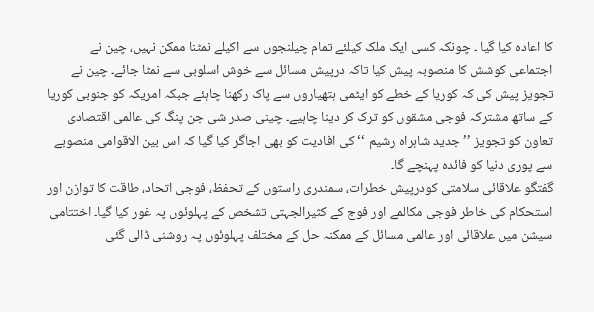کا اعادہ کیا گیا ۔ چونکہ کسی ایک ملک کیلئے تمام چیلنجوں سے اکیلے نمٹنا ممکن نہیں، چین نے اجتماعی کوشش کا منصوبہ پیش کیا تاکہ درپیش مسائل سے خوش اسلوبی سے نمٹا جائے۔ چین نے تجویز پیش کی کہ کوریا کے خطے کو ایٹمی ہتھیاروں سے پاک رکھنا چاہئے جبکہ امریکہ کو جنوبی کوریا کے ساتھ مشترکہ فوجی مشقوں کو ترک کر دینا چاہیے۔ چینی صدر شی جن پنگ کی عالمی اقتصادی تعاون کو تجویز ’’ جدید شاہراہ رشیم ‘‘ کی افادیت کو بھی اجاگر کیا گیا کہ اس بین الاقوامی منصوبے سے پوری دنیا کو فائدہ پہنچے گا۔
گفتگو علاقائی سلامتی کودرپیش خطرات، سمندری راستوں کے تحفظ، فوجی اتحاد، طاقت کا توازن اور استحکام کی خاطر فوجی مکالمے اور فوج کے کثیرالجہتی تشخص کے پہلوئوں پہ غور کیا گیا۔ اختتامی سیشن میں علاقائی اور عالمی مسائل کے ممکنہ حل کے مختلف پہلوئوں پہ روشنی ڈالی گئی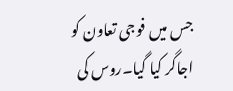جس میں فوجی تعاون کو اجاگر کیا گیا۔روس کی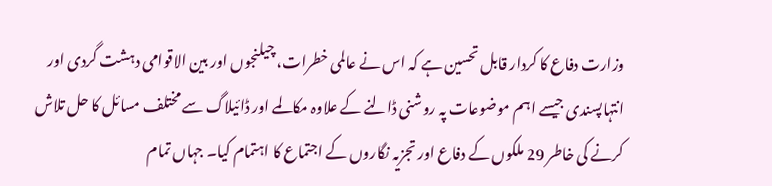وزارت دفاع کا کردار قابل تحسین ہے کہ اس نے عالمی خطرات، چیلنجوں اور بین الاقوامی دہشت گردی اور انتہاپسندی جیسے اہم موضوعات پہ روشنی ڈالنے کے علاوہ مکالمے اور ڈائیلاگ سے مختلف مسائل کا حل تلاش کرنے کی خاطر 29 ملکوں کے دفاع اور تجزیہ نگاروں کے اجتماع کا اہتمام کیا۔ جہاں تمام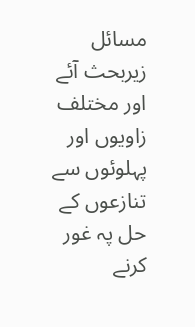مسائل زیربحث آئے اور مختلف زاویوں اور پہلوئوں سے تنازعوں کے حل پہ غور کرنے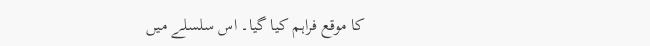کا موقع فراہم کیا گیا۔ اس سلسلے میں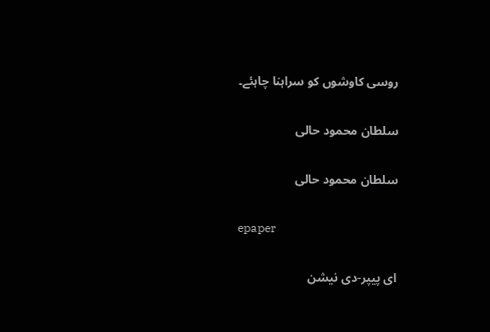روسی کاوشوں کو سراہنا چاہئے۔

سلطان محمود حالی

سلطان محمود حالی

epaper

ای پیپر-دی نیشن